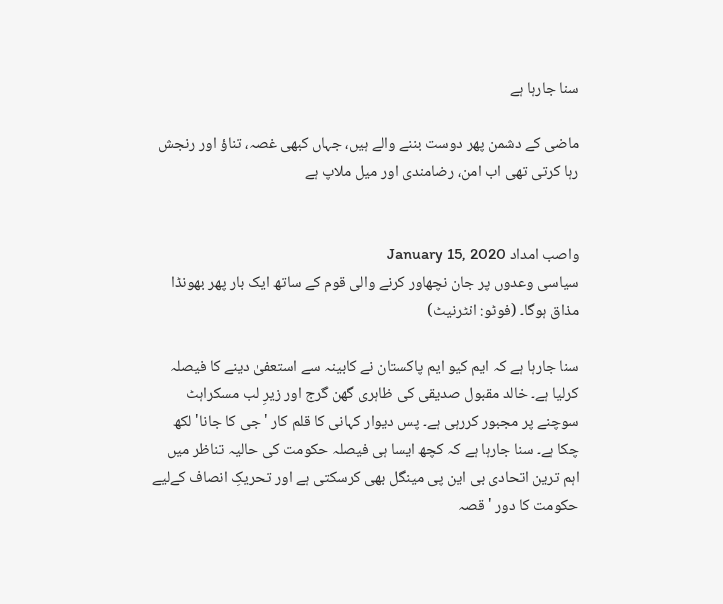سنا جارہا ہے

ماضی کے دشمن پھر دوست بننے والے ہیں، جہاں کبھی غصہ، تناؤ اور رنجش رہا کرتی تھی اب امن، رضامندی اور میل ملاپ ہے


واصب امداد January 15, 2020
سیاسی وعدوں پر جان نچھاور کرنے والی قوم کے ساتھ ایک بار پھر بھونڈا مذاق ہوگا۔ (فوٹو: انٹرنیٹ)

سنا جارہا ہے کہ ایم کیو ایم پاکستان نے کابینہ سے استعفیٰ دینے کا فیصلہ کرلیا ہے۔ خالد مقبول صدیقی کی ظاہری گھن گرج اور زیرِ لب مسکراہٹ سوچنے پر مجبور کررہی ہے۔ پس دیوار کہانی کا قلم کار 'جی کا جانا' لکھ چکا ہے۔ سنا جارہا ہے کہ کچھ ایسا ہی فیصلہ حکومت کی حالیہ تناظر میں اہم ترین اتحادی بی این پی مینگل بھی کرسکتی ہے اور تحریکِ انصاف کےلیے حکومت کا دور 'قصہ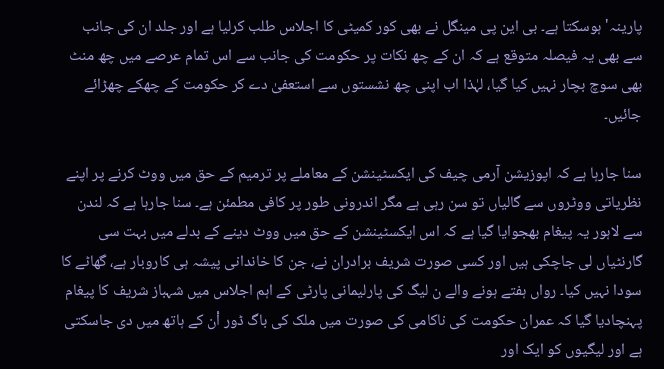پارینہ' ہوسکتا ہے۔ بی این پی مینگل نے بھی کور کمیٹی کا اجلاس طلب کرلیا ہے اور جلد ان کی جانب سے بھی یہ فیصلہ متوقع ہے کہ ان کے چھ نکات پر حکومت کی جانب سے اس تمام عرصے میں چھ منٹ بھی سوچ بچار نہیں کیا گیا، لہٰذا اب اپنی چھ نشستوں سے استعفیٰ دے کر حکومت کے چھکے چھڑائے جائیں۔

سنا جارہا ہے کہ اپوزیشن آرمی چیف کی ایکسٹینشن کے معاملے پر ترمیم کے حق میں ووٹ کرنے پر اپنے نظریاتی ووٹروں سے گالیاں تو سن رہی ہے مگر اندرونی طور پر کافی مطمئن ہے۔ سنا جارہا ہے کہ لندن سے لاہور یہ پیغام بھجوایا گیا ہے کہ اس ایکسٹینشن کے حق میں ووٹ دینے کے بدلے میں بہت سی گارنٹیاں لی جاچکی ہیں اور کسی صورت شریف برادران نے، جن کا خاندانی پیشہ ہی کاروبار ہے، گھاٹے کا سودا نہیں کیا۔ رواں ہفتے ہونے والے ن لیگ کی پارلیمانی پارٹی کے اہم اجلاس میں شہباز شریف کا پیغام پہنچادیا گیا کہ عمران حکومت کی ناکامی کی صورت میں ملک کی باگ ڈور اْن کے ہاتھ میں دی جاسکتی ہے اور لیگیوں کو ایک اور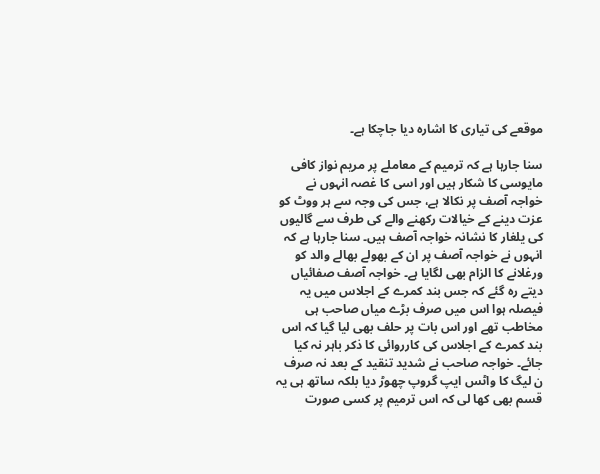موقعے کی تیاری کا اشارہ دیا جاچکا ہے۔

سنا جارہا ہے کہ ترمیم کے معاملے پر مریم نواز کافی مایوسی کا شکار ہیں اور اسی کا غصہ انہوں نے خواجہ آصف پر نکالا ہے، جس کی وجہ سے ہر ووٹ کو عزت دینے کے خیالات رکھنے والے کی طرف سے گالیوں کی یلغار کا نشانہ خواجہ آصف ہیں۔ سنا جارہا ہے کہ انہوں نے خواجہ آصف پر ان کے بھولے بھالے والد کو ورغلانے کا الزام بھی لگایا ہے۔ خواجہ آصف صفائیاں دیتے رہ گئے کہ جس بند کمرے کے اجلاس میں یہ فیصلہ ہوا اس میں صرف بڑے میاں صاحب ہی مخاطب تھے اور اس بات پر حلف بھی لیا گیا کہ اس بند کمرے کے اجلاس کی کارروائی کا ذکر باہر نہ کیا جائے۔ خواجہ صاحب نے شدید تنقید کے بعد نہ صرف ن لیگ کا واٹس ایپ گروپ چھوڑ دیا بلکہ ساتھ ہی یہ قسم بھی کھا لی کہ اس ترمیم پر کسی صورت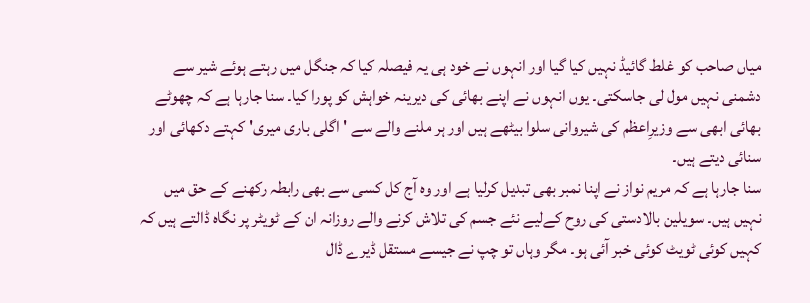میاں صاحب کو غلط گائیڈ نہیں کیا گیا اور انہوں نے خود ہی یہ فیصلہ کیا کہ جنگل میں رہتے ہوئے شیر سے دشمنی نہیں مول لی جاسکتی۔ یوں انہوں نے اپنے بھائی کی دیرینہ خواہش کو پورا کیا۔ سنا جارہا ہے کہ چھوٹے بھائی ابھی سے وزیرِاعظم کی شیروانی سلوا بیٹھے ہیں اور ہر ملنے والے سے 'اگلی باری میری' کہتے دکھائی اور سنائی دیتے ہیں۔
سنا جارہا ہے کہ مریم نواز نے اپنا نمبر بھی تبدیل کرلیا ہے اور وہ آج کل کسی سے بھی رابطہ رکھنے کے حق میں نہیں ہیں۔ سویلین بالادستی کی روح کےلیے نئے جسم کی تلاش کرنے والے روزانہ ان کے ٹویٹر پر نگاہ ڈالتے ہیں کہ کہیں کوئی ٹویٹ کوئی خبر آئی ہو۔ مگر وہاں تو چپ نے جیسے مستقل ڈیرے ڈال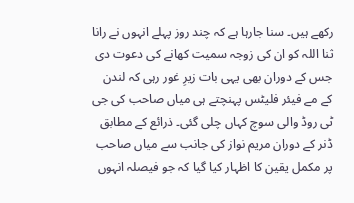رکھے ہیں۔ سنا جارہا ہے کہ چند روز پہلے انہوں نے رانا ثنا اللہ کو ان کی زوجہ سمیت کھانے کی دعوت دی جس کے دوران بھی یہی بات زیرِ غور رہی کہ لندن کے مے فیئر فلیٹس پہنچتے ہی میاں صاحب کی جی ٹی روڈ والی سوچ کہاں چلی گئی۔ ذرائع کے مطابق ڈنر کے دوران مریم نواز کی جانب سے میاں صاحب پر مکمل یقین کا اظہار کیا گیا کہ جو فیصلہ انہوں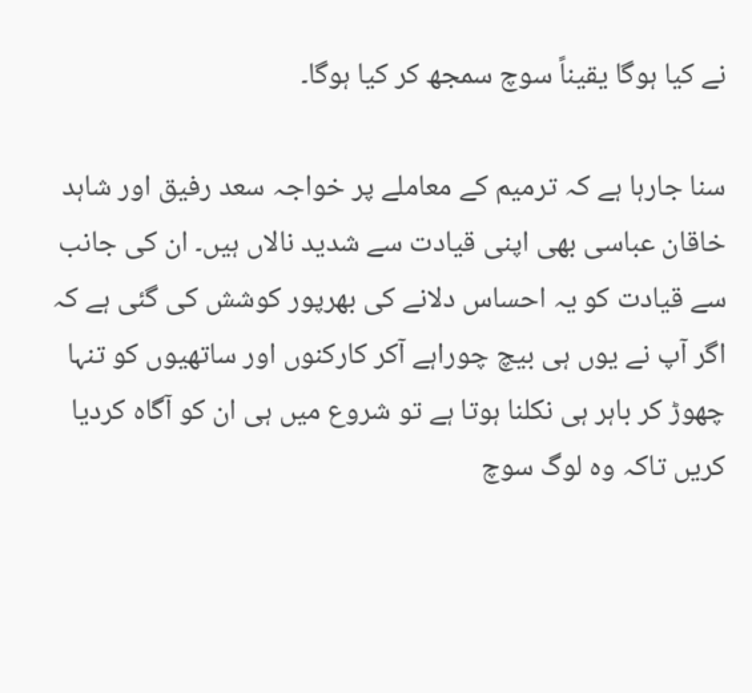نے کیا ہوگا یقیناً سوچ سمجھ کر کیا ہوگا۔

سنا جارہا ہے کہ ترمیم کے معاملے پر خواجہ سعد رفیق اور شاہد خاقان عباسی بھی اپنی قیادت سے شدید نالاں ہیں۔ ان کی جانب سے قیادت کو یہ احساس دلانے کی بھرپور کوشش کی گئی ہے کہ اگر آپ نے یوں ہی بیچ چوراہے آکر کارکنوں اور ساتھیوں کو تنہا چھوڑ کر باہر ہی نکلنا ہوتا ہے تو شروع میں ہی ان کو آگاہ کردیا کریں تاکہ وہ لوگ سوچ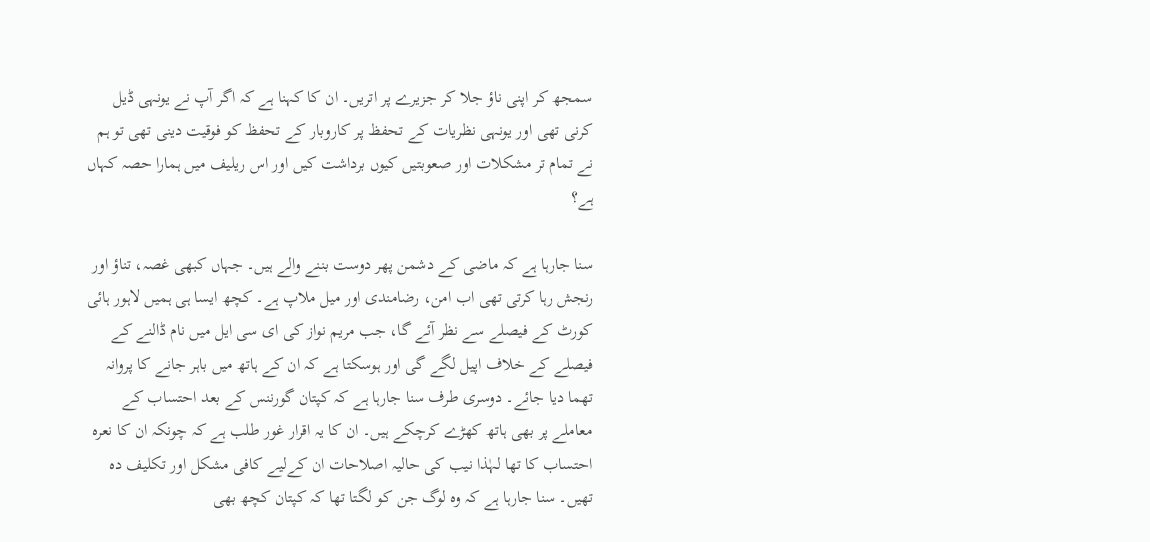سمجھ کر اپنی ناؤ جلا کر جزیرے پر اتریں۔ ان کا کہنا ہے کہ اگر آپ نے یونہی ڈیل کرنی تھی اور یونہی نظریات کے تحفظ پر کاروبار کے تحفظ کو فوقیت دینی تھی تو ہم نے تمام تر مشکلات اور صعوبتیں کیوں برداشت کیں اور اس ریلیف میں ہمارا حصہ کہاں ہے؟

سنا جارہا ہے کہ ماضی کے دشمن پھر دوست بننے والے ہیں۔ جہاں کبھی غصہ، تناؤ اور رنجش رہا کرتی تھی اب امن، رضامندی اور میل ملاپ ہے۔ کچھ ایسا ہی ہمیں لاہور ہائی کورٹ کے فیصلے سے نظر آئے گا، جب مریم نواز کی ای سی ایل میں نام ڈالنے کے فیصلے کے خلاف اپیل لگے گی اور ہوسکتا ہے کہ ان کے ہاتھ میں باہر جانے کا پروانہ تھما دیا جائے۔ دوسری طرف سنا جارہا ہے کہ کپتان گورننس کے بعد احتساب کے معاملے پر بھی ہاتھ کھڑے کرچکے ہیں۔ ان کا یہ اقرار غور طلب ہے کہ چونکہ ان کا نعرہ احتساب کا تھا لہٰذا نیب کی حالیہ اصلاحات ان کےلیے کافی مشکل اور تکلیف دہ تھیں۔ سنا جارہا ہے کہ وہ لوگ جن کو لگتا تھا کہ کپتان کچھ بھی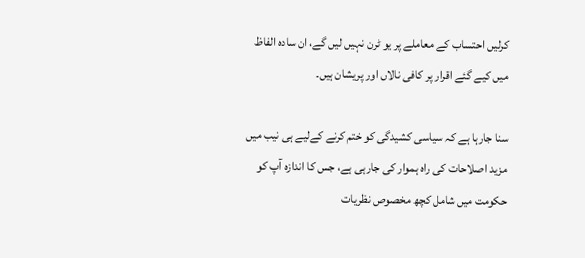کرلیں احتساب کے معاملے پر یو ٹرن نہیں لیں گے، ان سادہ الفاظ میں کیے گئے اقرار پر کافی نالاں اور پریشان ہیں۔

سنا جارہا ہے کہ سیاسی کشیدگی کو ختم کرنے کےلیے ہی نیب میں مزید اصلاحات کی راہ ہموار کی جارہی ہے، جس کا اندازہ آپ کو حکومت میں شامل کچھ مخصوص نظریات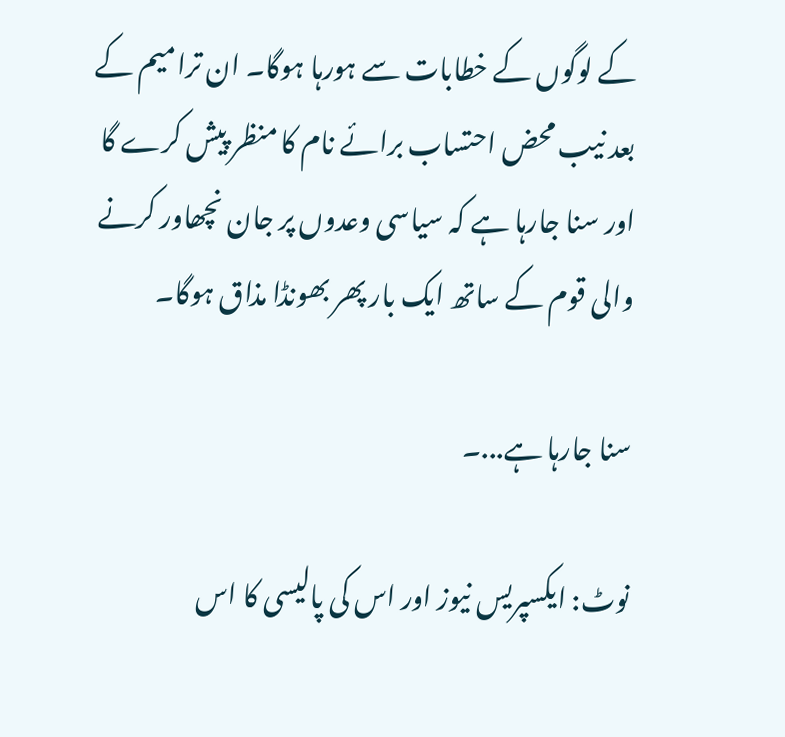کے لوگوں کے خطابات سے ہورہا ہوگا۔ ان ترامیم کے بعد نیب محض احتساب برائے نام کا منظر پیش کرے گا اور سنا جارہا ہے کہ سیاسی وعدوں پر جان نچھاور کرنے والی قوم کے ساتھ ایک بار پھر بھونڈا مذاق ہوگا۔

سنا جارہا ہے...۔

نوٹ: ایکسپریس نیوز اور اس کی پالیسی کا اس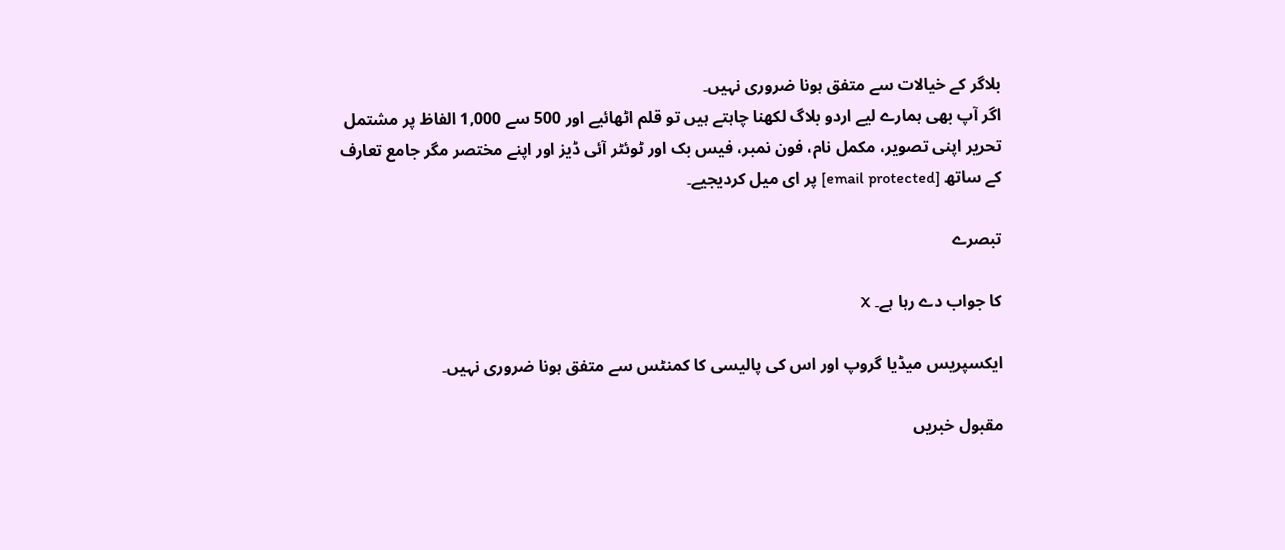بلاگر کے خیالات سے متفق ہونا ضروری نہیں۔
اگر آپ بھی ہمارے لیے اردو بلاگ لکھنا چاہتے ہیں تو قلم اٹھائیے اور 500 سے 1,000 الفاظ پر مشتمل تحریر اپنی تصویر، مکمل نام، فون نمبر، فیس بک اور ٹوئٹر آئی ڈیز اور اپنے مختصر مگر جامع تعارف کے ساتھ [email protected] پر ای میل کردیجیے۔

تبصرے

کا جواب دے رہا ہے۔ X

ایکسپریس میڈیا گروپ اور اس کی پالیسی کا کمنٹس سے متفق ہونا ضروری نہیں۔

مقبول خبریں